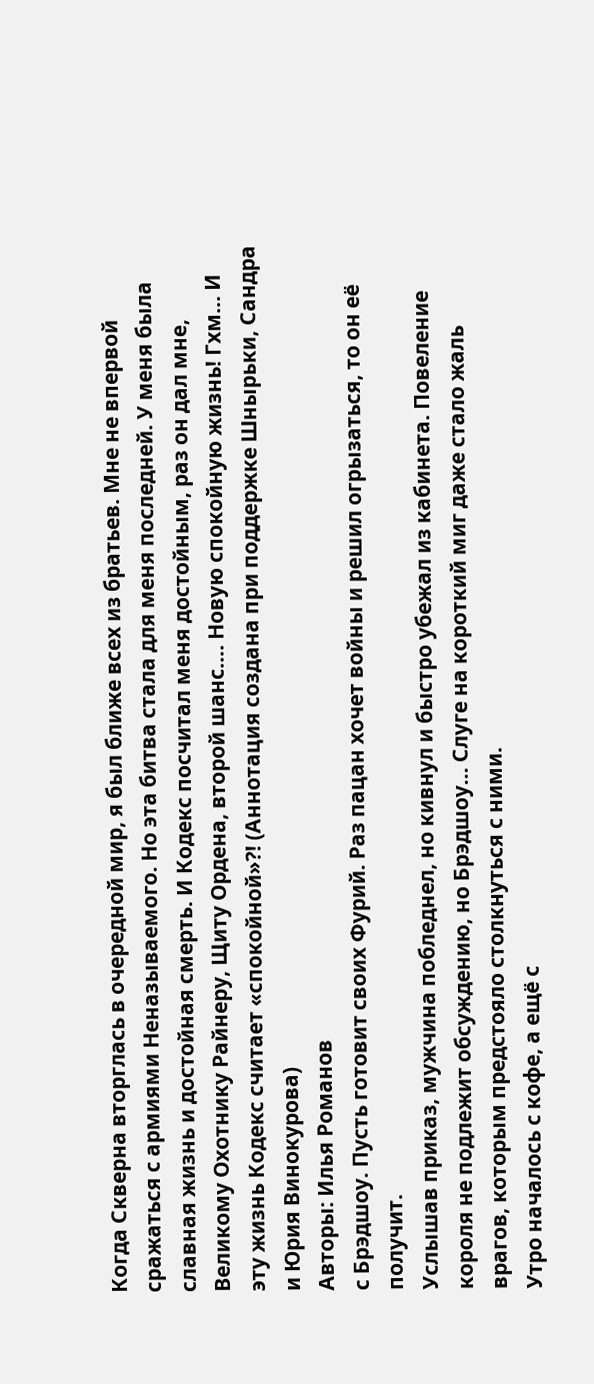Когда Скверна вторглась в очередной мир, я был ближе всех из братьев. Мне не впервой сражаться с армиями Неназываемого. Но эта битва стала для меня последней. У меня была славная жизнь и достойная смерть. И Кодекс посчитал меня достойным, раз он дал мне, Великому Охотнику Райнеру, Щиту Ордена, второй шанс…. Новую спокойную жизнь! Гхм… И эту жизнь Кодекс считает «спокойной»?! (Аннотация создана при поддержке Шнырьки, Сандра и Юрия Винокурова)
Авторы: Илья Романов
с Брэдшоу. Пусть готовит своих Фурий. Раз пацан хочет войны и решил огрызаться, то он её получит.
Услышав приказ, мужчина побледнел, но кивнул и быстро убежал из кабинета. Повеление короля не подлежит обсуждению, но Брэдшоу… Слуге на короткий миг даже стало жаль врагов, которым предстояло столкнуться с ними.
Утро началось с кофе, а ещё с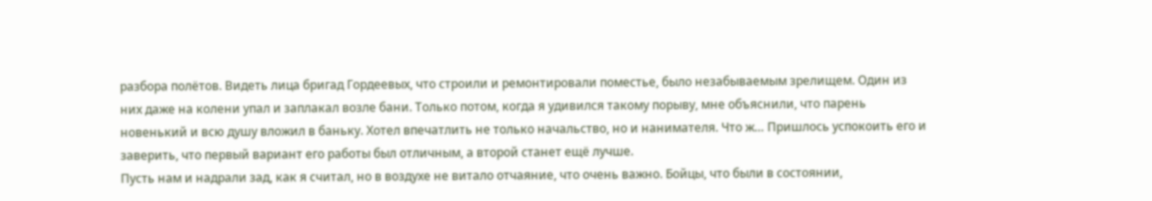разбора полётов. Видеть лица бригад Гордеевых, что строили и ремонтировали поместье, было незабываемым зрелищем. Один из них даже на колени упал и заплакал возле бани. Только потом, когда я удивился такому порыву, мне объяснили, что парень новенький и всю душу вложил в баньку. Хотел впечатлить не только начальство, но и нанимателя. Что ж… Пришлось успокоить его и заверить, что первый вариант его работы был отличным, а второй станет ещё лучше.
Пусть нам и надрали зад, как я считал, но в воздухе не витало отчаяние, что очень важно. Бойцы, что были в состоянии,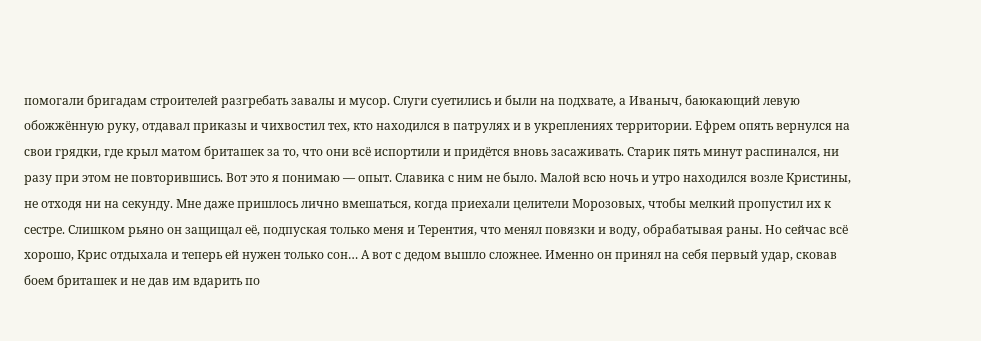помогали бригадам строителей разгребать завалы и мусор. Слуги суетились и были на подхвате, а Иваныч, баюкающий левую обожжённую руку, отдавал приказы и чихвостил тех, кто находился в патрулях и в укреплениях территории. Ефрем опять вернулся на свои грядки, где крыл матом бриташек за то, что они всё испортили и придётся вновь засаживать. Старик пять минут распинался, ни разу при этом не повторившись. Вот это я понимаю — опыт. Славика с ним не было. Малой всю ночь и утро находился возле Кристины, не отходя ни на секунду. Мне даже пришлось лично вмешаться, когда приехали целители Морозовых, чтобы мелкий пропустил их к сестре. Слишком рьяно он защищал её, подпуская только меня и Терентия, что менял повязки и воду, обрабатывая раны. Но сейчас всё хорошо, Крис отдыхала и теперь ей нужен только сон… А вот с дедом вышло сложнее. Именно он принял на себя первый удар, сковав боем бриташек и не дав им вдарить по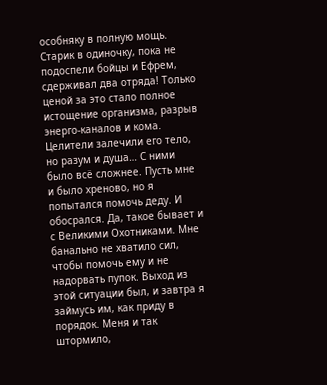особняку в полную мощь. Старик в одиночку, пока не подоспели бойцы и Ефрем, сдерживал два отряда! Только ценой за это стало полное истощение организма, разрыв энерго-каналов и кома. Целители залечили его тело, но разум и душа… С ними было всё сложнее. Пусть мне и было хреново, но я попытался помочь деду. И обосрался. Да, такое бывает и с Великими Охотниками. Мне банально не хватило сил, чтобы помочь ему и не надорвать пупок. Выход из этой ситуации был, и завтра я займусь им, как приду в порядок. Меня и так штормило,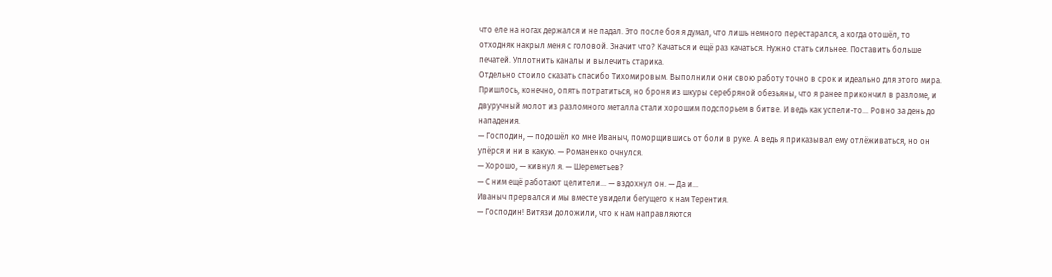что еле на ногах держался и не падал. Это после боя я думал, что лишь немного перестарался, а когда отошёл, то отходняк накрыл меня с головой. Значит что? Качаться и ещё раз качаться. Нужно стать сильнее. Поставить больше печатей. Уплотнить каналы и вылечить старика.
Отдельно стоило сказать спасибо Тихомировым. Выполнили они свою работу точно в срок и идеально для этого мира. Пришлось, конечно, опять потратиться, но броня из шкуры серебряной обезьяны, что я ранее прикончил в разломе, и двуручный молот из разломного металла стали хорошим подспорьем в битве. И ведь как успели-то… Ровно за день до нападения.
— Господин, — подошёл ко мне Иваныч, поморщившись от боли в руке. А ведь я приказывал ему отлёживаться, но он упёрся и ни в какую. — Романенко очнулся.
— Хорошо, — кивнул я. — Шереметьев?
— С ним ещё работают целители… — вздохнул он. — Да и…
Иваныч прервался и мы вместе увидели бегущего к нам Терентия.
— Господин! Витязи доложили, что к нам направляются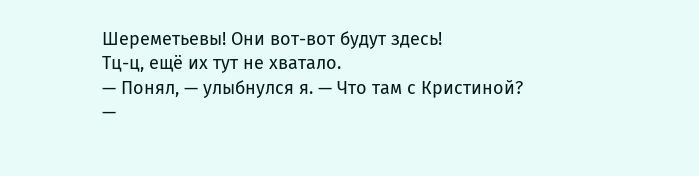Шереметьевы! Они вот-вот будут здесь!
Тц-ц, ещё их тут не хватало.
— Понял, — улыбнулся я. — Что там с Кристиной?
—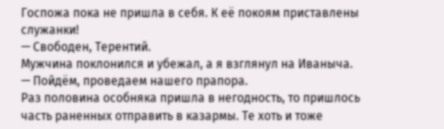Госпожа пока не пришла в себя. К её покоям приставлены служанки!
— Свободен, Терентий.
Мужчина поклонился и убежал, а я взглянул на Иваныча.
— Пойдём, проведаем нашего прапора.
Раз половина особняка пришла в негодность, то пришлось часть раненных отправить в казармы. Те хоть и тоже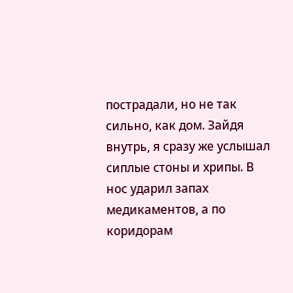пострадали, но не так сильно, как дом. Зайдя внутрь, я сразу же услышал сиплые стоны и хрипы. В нос ударил запах медикаментов, а по коридорам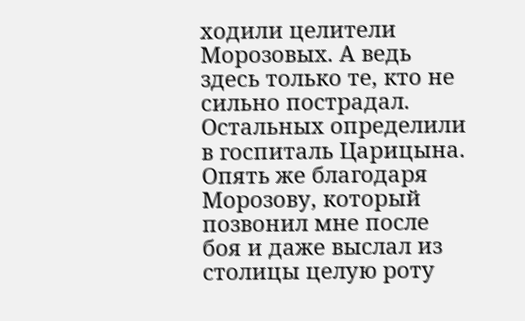ходили целители Морозовых. А ведь здесь только те, кто не сильно пострадал. Остальных определили в госпиталь Царицына. Опять же благодаря Морозову, который позвонил мне после боя и даже выслал из столицы целую роту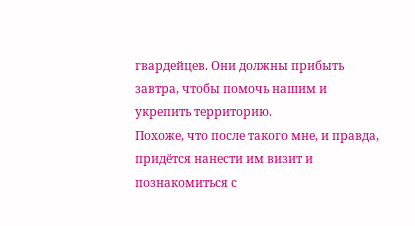гвардейцев. Они должны прибыть завтра, чтобы помочь нашим и укрепить территорию.
Похоже, что после такого мне, и правда, придётся нанести им визит и познакомиться с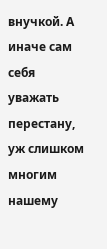внучкой. А иначе сам себя уважать перестану, уж слишком многим нашему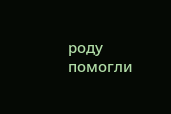роду помогли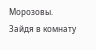Морозовы.
Зайдя в комнату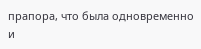прапора, что была одновременно и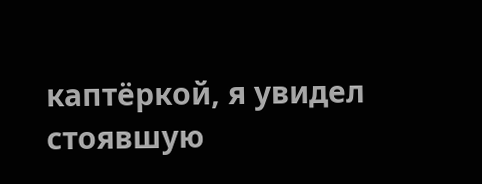каптёркой, я увидел стоявшую